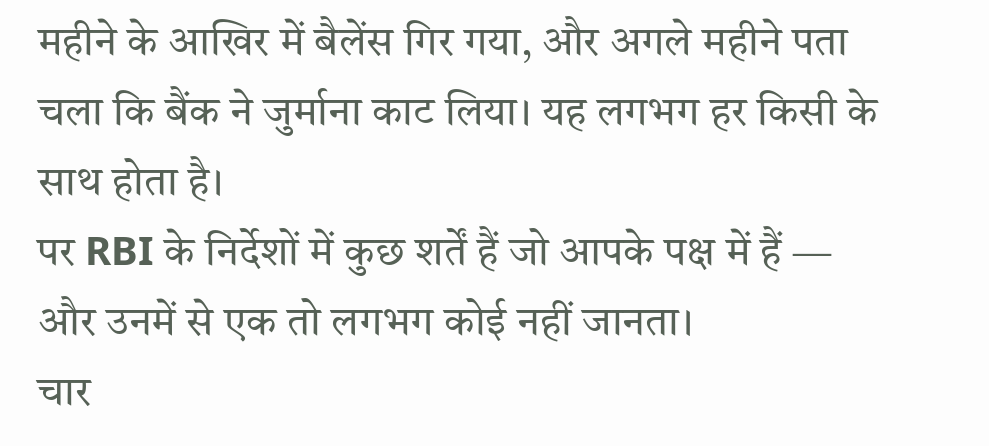महीने के आखिर में बैलेंस गिर गया, और अगले महीने पता चला कि बैंक ने जुर्माना काट लिया। यह लगभग हर किसी के साथ होता है।
पर RBI के निर्देशों में कुछ शर्तें हैं जो आपके पक्ष में हैं — और उनमें से एक तो लगभग कोई नहीं जानता।
चार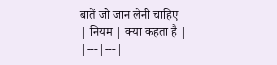बातें जो जान लेनी चाहिए
| नियम | क्या कहता है |
|---|---|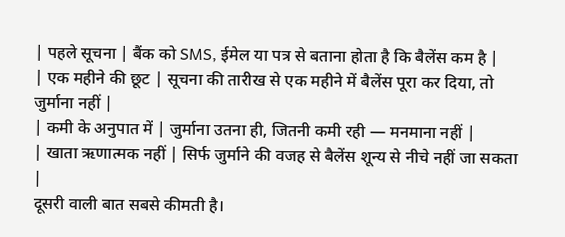| पहले सूचना | बैंक को SMS, ईमेल या पत्र से बताना होता है कि बैलेंस कम है |
| एक महीने की छूट | सूचना की तारीख से एक महीने में बैलेंस पूरा कर दिया, तो जुर्माना नहीं |
| कमी के अनुपात में | जुर्माना उतना ही, जितनी कमी रही — मनमाना नहीं |
| खाता ऋणात्मक नहीं | सिर्फ जुर्माने की वजह से बैलेंस शून्य से नीचे नहीं जा सकता |
दूसरी वाली बात सबसे कीमती है।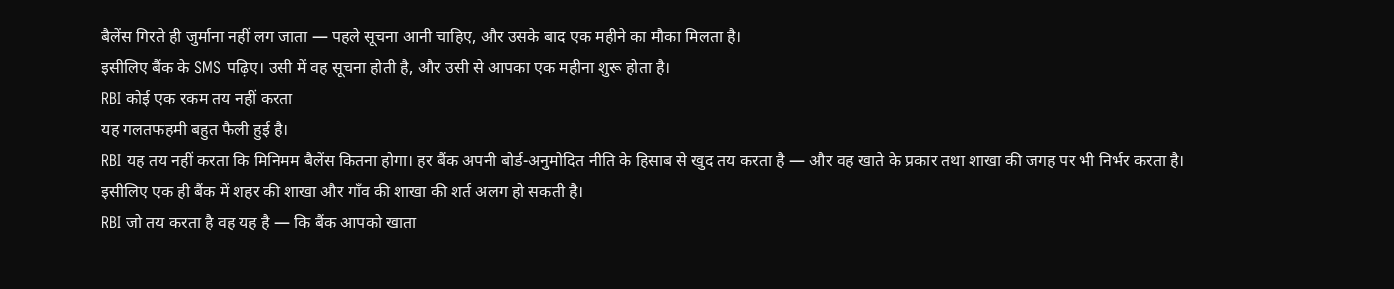बैलेंस गिरते ही जुर्माना नहीं लग जाता — पहले सूचना आनी चाहिए, और उसके बाद एक महीने का मौका मिलता है।
इसीलिए बैंक के SMS पढ़िए। उसी में वह सूचना होती है, और उसी से आपका एक महीना शुरू होता है।
RBI कोई एक रकम तय नहीं करता
यह गलतफहमी बहुत फैली हुई है।
RBI यह तय नहीं करता कि मिनिमम बैलेंस कितना होगा। हर बैंक अपनी बोर्ड-अनुमोदित नीति के हिसाब से खुद तय करता है — और वह खाते के प्रकार तथा शाखा की जगह पर भी निर्भर करता है।
इसीलिए एक ही बैंक में शहर की शाखा और गाँव की शाखा की शर्त अलग हो सकती है।
RBI जो तय करता है वह यह है — कि बैंक आपको खाता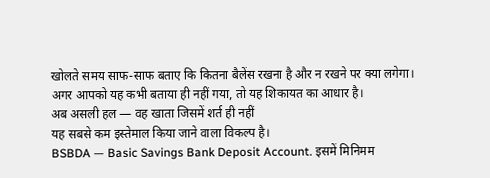खोलते समय साफ-साफ बताए कि कितना बैलेंस रखना है और न रखने पर क्या लगेगा।
अगर आपको यह कभी बताया ही नहीं गया, तो यह शिकायत का आधार है।
अब असली हल — वह खाता जिसमें शर्त ही नहीं
यह सबसे कम इस्तेमाल किया जाने वाला विकल्प है।
BSBDA — Basic Savings Bank Deposit Account. इसमें मिनिमम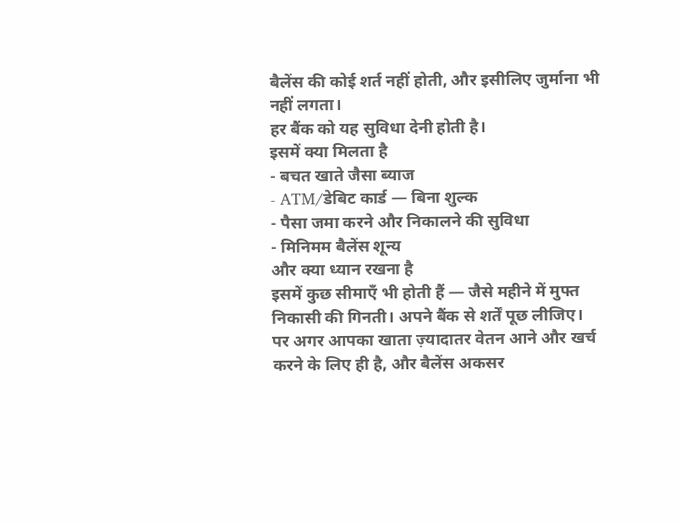बैलेंस की कोई शर्त नहीं होती, और इसीलिए जुर्माना भी नहीं लगता।
हर बैंक को यह सुविधा देनी होती है।
इसमें क्या मिलता है
- बचत खाते जैसा ब्याज
- ATM/डेबिट कार्ड — बिना शुल्क
- पैसा जमा करने और निकालने की सुविधा
- मिनिमम बैलेंस शून्य
और क्या ध्यान रखना है
इसमें कुछ सीमाएँ भी होती हैं — जैसे महीने में मुफ्त निकासी की गिनती। अपने बैंक से शर्तें पूछ लीजिए।
पर अगर आपका खाता ज़्यादातर वेतन आने और खर्च करने के लिए ही है, और बैलेंस अकसर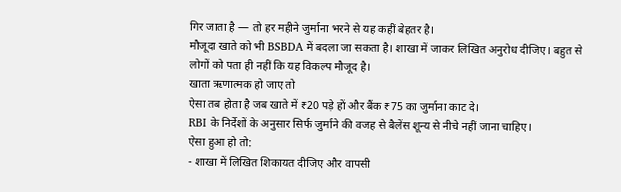गिर जाता है — तो हर महीने जुर्माना भरने से यह कहीं बेहतर है।
मौजूदा खाते को भी BSBDA में बदला जा सकता है। शाखा में जाकर लिखित अनुरोध दीजिए। बहुत से लोगों को पता ही नहीं कि यह विकल्प मौजूद है।
खाता ऋणात्मक हो जाए तो
ऐसा तब होता है जब खाते में ₹20 पड़े हों और बैंक ₹75 का जुर्माना काट दे।
RBI के निर्देशों के अनुसार सिर्फ जुर्माने की वजह से बैलेंस शून्य से नीचे नहीं जाना चाहिए।
ऐसा हुआ हो तो:
- शाखा में लिखित शिकायत दीजिए और वापसी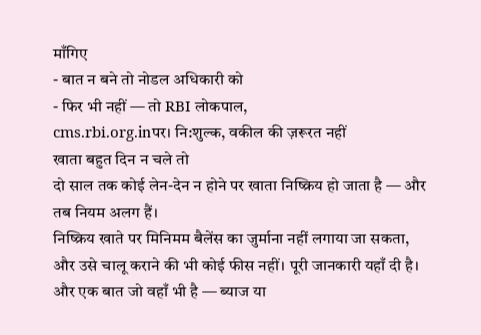माँगिए
- बात न बने तो नोडल अधिकारी को
- फिर भी नहीं — तो RBI लोकपाल,
cms.rbi.org.inपर। नि:शुल्क, वकील की ज़रूरत नहीं
खाता बहुत दिन न चले तो
दो साल तक कोई लेन-देन न होने पर खाता निष्क्रिय हो जाता है — और तब नियम अलग हैं।
निष्क्रिय खाते पर मिनिमम बैलेंस का जुर्माना नहीं लगाया जा सकता, और उसे चालू कराने की भी कोई फीस नहीं। पूरी जानकारी यहाँ दी है।
और एक बात जो वहाँ भी है — ब्याज या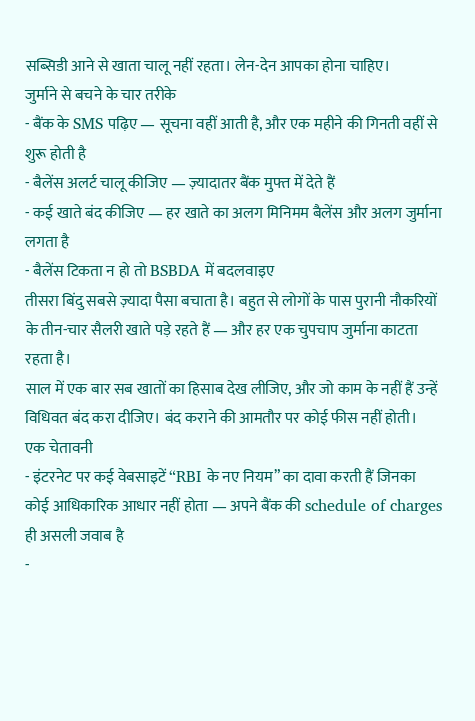सब्सिडी आने से खाता चालू नहीं रहता। लेन-देन आपका होना चाहिए।
जुर्माने से बचने के चार तरीके
- बैंक के SMS पढ़िए — सूचना वहीं आती है, और एक महीने की गिनती वहीं से शुरू होती है
- बैलेंस अलर्ट चालू कीजिए — ज़्यादातर बैंक मुफ्त में देते हैं
- कई खाते बंद कीजिए — हर खाते का अलग मिनिमम बैलेंस और अलग जुर्माना लगता है
- बैलेंस टिकता न हो तो BSBDA में बदलवाइए
तीसरा बिंदु सबसे ज़्यादा पैसा बचाता है। बहुत से लोगों के पास पुरानी नौकरियों के तीन-चार सैलरी खाते पड़े रहते हैं — और हर एक चुपचाप जुर्माना काटता रहता है।
साल में एक बार सब खातों का हिसाब देख लीजिए, और जो काम के नहीं हैं उन्हें विधिवत बंद करा दीजिए। बंद कराने की आमतौर पर कोई फीस नहीं होती।
एक चेतावनी
- इंटरनेट पर कई वेबसाइटें “RBI के नए नियम” का दावा करती हैं जिनका कोई आधिकारिक आधार नहीं होता — अपने बैंक की schedule of charges ही असली जवाब है
-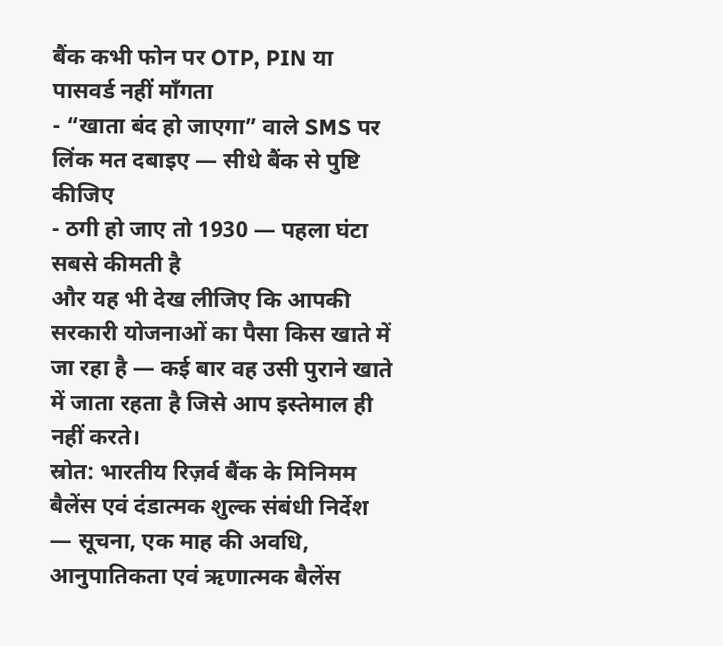बैंक कभी फोन पर OTP, PIN या पासवर्ड नहीं माँगता
- “खाता बंद हो जाएगा” वाले SMS पर लिंक मत दबाइए — सीधे बैंक से पुष्टि कीजिए
- ठगी हो जाए तो 1930 — पहला घंटा सबसे कीमती है
और यह भी देख लीजिए कि आपकी सरकारी योजनाओं का पैसा किस खाते में जा रहा है — कई बार वह उसी पुराने खाते में जाता रहता है जिसे आप इस्तेमाल ही नहीं करते।
स्रोत: भारतीय रिज़र्व बैंक के मिनिमम बैलेंस एवं दंडात्मक शुल्क संबंधी निर्देश — सूचना, एक माह की अवधि, आनुपातिकता एवं ऋणात्मक बैलेंस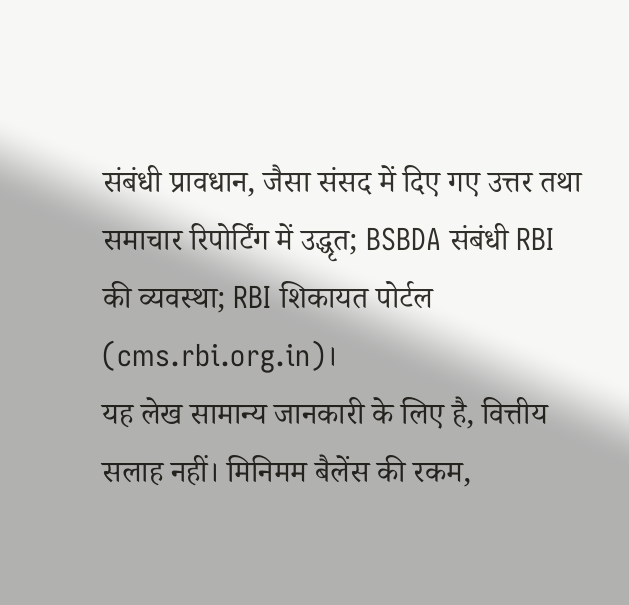संबंधी प्रावधान, जैसा संसद में दिए गए उत्तर तथा समाचार रिपोर्टिंग में उद्धृत; BSBDA संबंधी RBI की व्यवस्था; RBI शिकायत पोर्टल (cms.rbi.org.in)।
यह लेख सामान्य जानकारी के लिए है, वित्तीय सलाह नहीं। मिनिमम बैलेंस की रकम,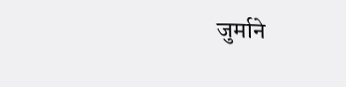जुर्माने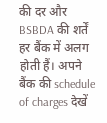की दर और BSBDA की शर्तें हर बैंक में अलग होती हैं। अपने बैंक की schedule of charges देखें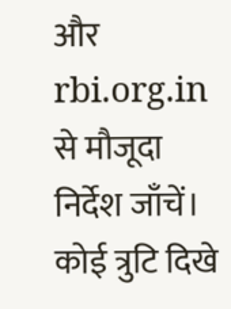और rbi.org.in से मौजूदा निर्देश जाँचें। कोई त्रुटि दिखे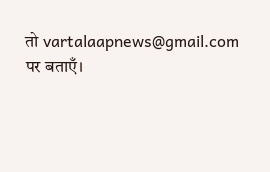तो vartalaapnews@gmail.com पर बताएँ।